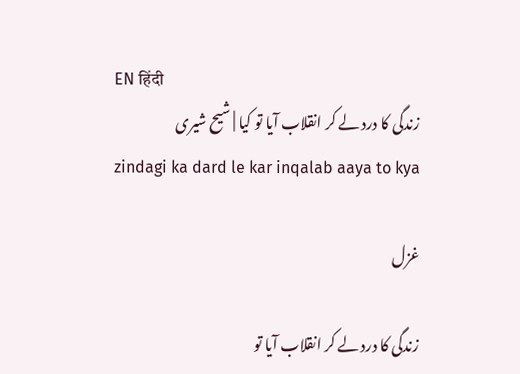EN हिंदी
زندگی کا درد لے کر انقلاب آیا تو کیا | شیح شیری
zindagi ka dard le kar inqalab aaya to kya

غزل

زندگی کا درد لے کر انقلاب آیا تو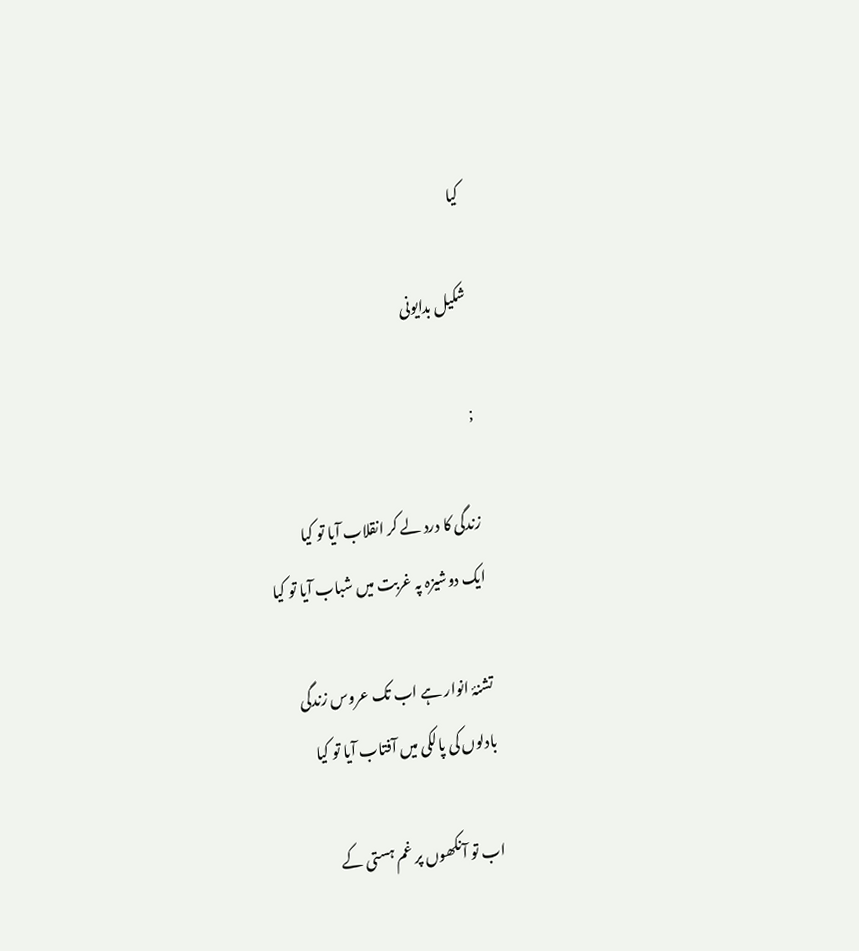کیا

شکیل بدایونی

;

زندگی کا درد لے کر انقلاب آیا تو کیا
ایک دوشیزہ پہ غربت میں شباب آیا تو کیا

تشنۂ انوار ہے اب تک عروس زندگی
بادلوں کی پالکی میں آفتاب آیا تو کیا

اب تو آنکھوں پر غم ہستی کے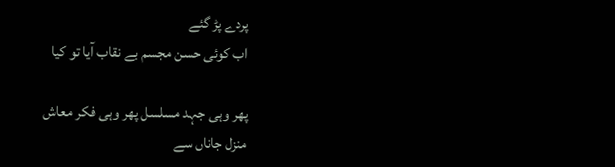پردے پڑ گئے
اب کوئی حسن مجسم بے نقاب آیا تو کیا

پھر وہی جہد مسلسل پھر وہی فکر معاش
منزل جاناں سے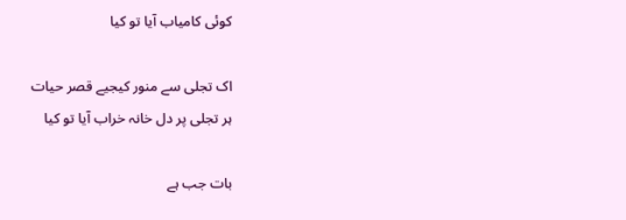کوئی کامیاب آیا تو کیا

اک تجلی سے منور کیجیے قصر حیات
ہر تجلی پر دل خانہ خراب آیا تو کیا

بات جب ہے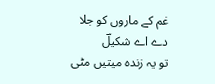غم کے ماروں کو جلا دے اے شکیلؔ
تو یہ زندہ میتیں مٹی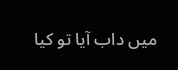میں داب آیا تو کیا